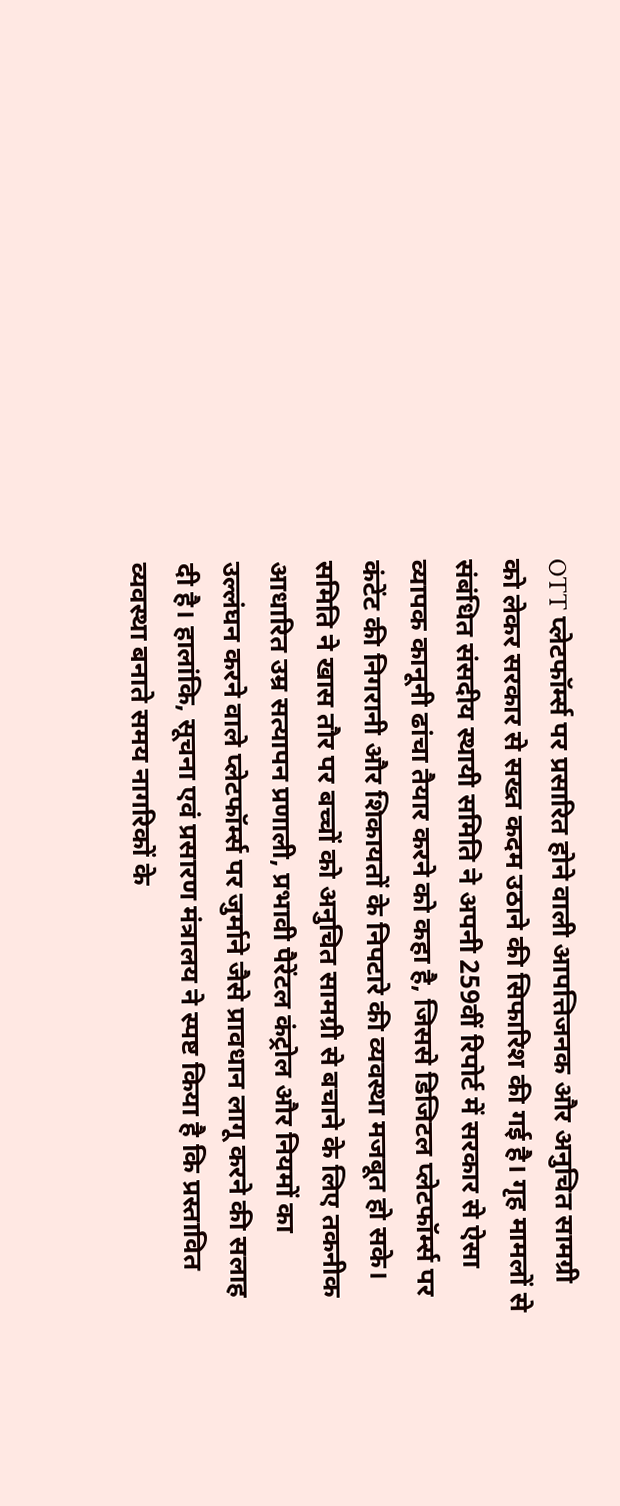OTT प्लेटफॉर्म्स पर प्रसारित होने वाली आपत्तिजनक और अनुचित सामग्री को लेकर सरकार से सख्त कदम उठाने की सिफारिश की गई है। गृह मामलों से संबंधित संसदीय स्थायी समिति ने अपनी 259वीं रिपोर्ट में सरकार से ऐसा व्यापक कानूनी ढांचा तैयार करने को कहा है, जिससे डिजिटल प्लेटफॉर्म्स पर कंटेंट की निगरानी और शिकायतों के निपटारे की व्यवस्था मजबूत हो सके।
समिति ने खास तौर पर बच्चों को अनुचित सामग्री से बचाने के लिए तकनीक आधारित उम्र सत्यापन प्रणाली, प्रभावी पैरेंटल कंट्रोल और नियमों का उल्लंघन करने वाले प्लेटफॉर्म्स पर जुर्माने जैसे प्रावधान लागू करने की सलाह दी है। हालांकि, सूचना एवं प्रसारण मंत्रालय ने स्पष्ट किया है कि प्रस्तावित व्यवस्था बनाते समय नागरिकों के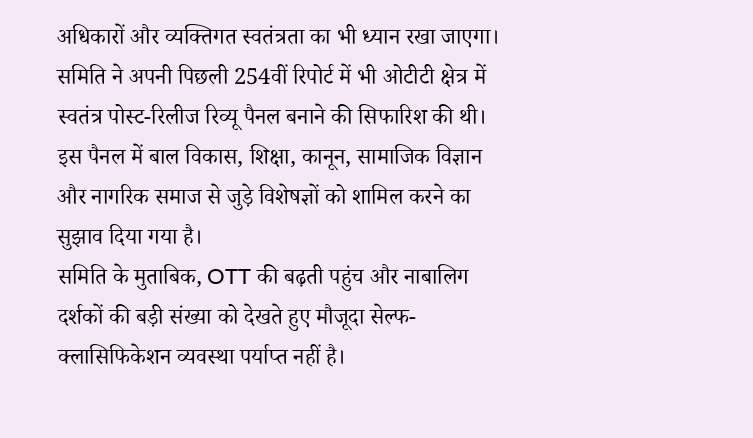अधिकारों और व्यक्तिगत स्वतंत्रता का भी ध्यान रखा जाएगा।
समिति ने अपनी पिछली 254वीं रिपोर्ट में भी ओटीटी क्षेत्र में स्वतंत्र पोस्ट-रिलीज रिव्यू पैनल बनाने की सिफारिश की थी। इस पैनल में बाल विकास, शिक्षा, कानून, सामाजिक विज्ञान और नागरिक समाज से जुड़े विशेषज्ञों को शामिल करने का सुझाव दिया गया है।
समिति के मुताबिक, OTT की बढ़ती पहुंच और नाबालिग दर्शकों की बड़ी संख्या को देखते हुए मौजूदा सेल्फ-क्लासिफिकेशन व्यवस्था पर्याप्त नहीं है।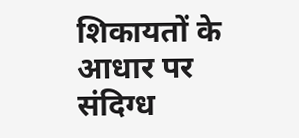शिकायतों के आधार पर संदिग्ध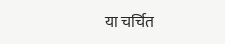या चर्चित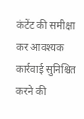कंटेंट की समीक्षा कर आवश्यक कार्रवाई सुनिश्चित करने की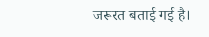जरूरत बताई गई है।